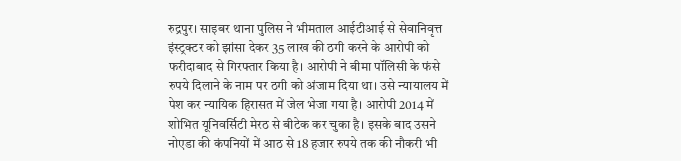रुद्रपुर। साइबर थाना पुलिस ने भीमताल आईटीआई से सेवानिवृत्त इंस्ट्रक्टर को झांसा देकर 35 लाख की ठगी करने के आरोपी को फरीदाबाद से गिरफ्तार किया है। आरोपी ने बीमा पॉलिसी के फंसे रुपये दिलाने के नाम पर ठगी को अंजाम दिया था। उसे न्यायालय में पेश कर न्यायिक हिरासत में जेल भेजा गया है। आरोपी 2014 में शोभित यूनिवर्सिटी मेरठ से बीटेक कर चुका है। इसके बाद उसने नोएडा की कंपनियों में आठ से 18 हजार रुपये तक की नौकरी भी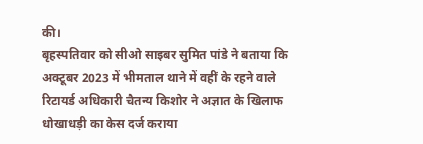की।
बृहस्पतिवार को सीओ साइबर सुमित पांडे ने बताया कि अक्टूबर 2023 में भीमताल थाने में वहीं के रहने वाले रिटायर्ड अधिकारी चैतन्य किशोर ने अज्ञात के खिलाफ धोखाधड़ी का केस दर्ज कराया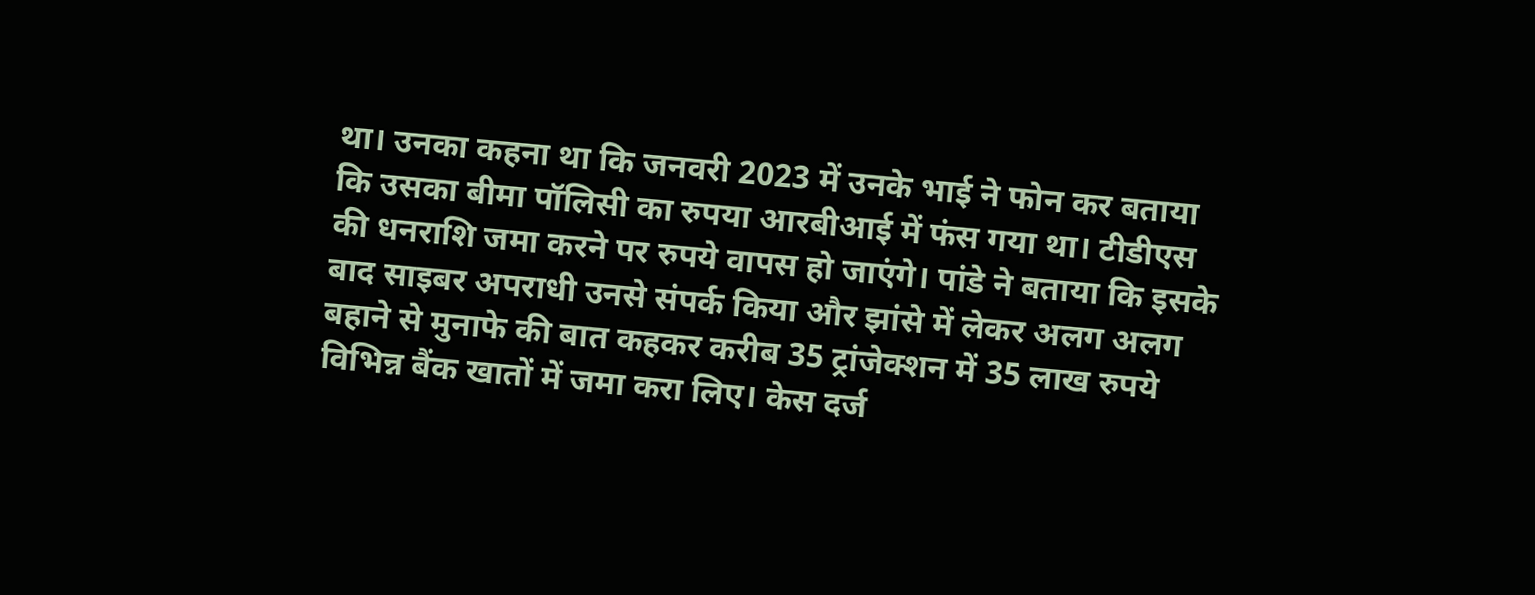था। उनका कहना था कि जनवरी 2023 में उनके भाई ने फोन कर बताया कि उसका बीमा पॉलिसी का रुपया आरबीआई में फंस गया था। टीडीएस की धनराशि जमा करने पर रुपये वापस हो जाएंगे। पांडे ने बताया कि इसके बाद साइबर अपराधी उनसे संपर्क किया और झांसे में लेकर अलग अलग बहाने से मुनाफे की बात कहकर करीब 35 ट्रांजेक्शन में 35 लाख रुपये विभिन्न बैंक खातों में जमा करा लिए। केस दर्ज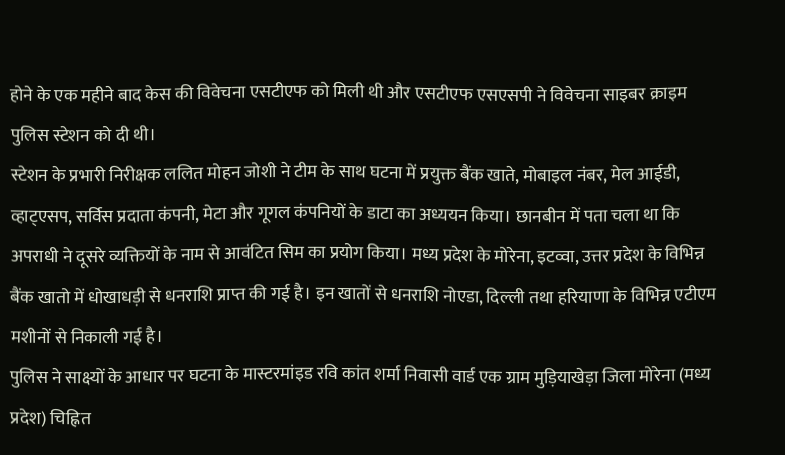होने के एक महीने बाद केस की विवेचना एसटीएफ को मिली थी और एसटीएफ एसएसपी ने विवेचना साइबर क्राइम पुलिस स्टेशन को दी थी।
स्टेशन के प्रभारी निरीक्षक ललित मोहन जोशी ने टीम के साथ घटना में प्रयुक्त बैंक खाते, मोबाइल नंबर, मेल आईडी, व्हाट्एसप, सर्विस प्रदाता कंपनी, मेटा और गूगल कंपनियों के डाटा का अध्ययन किया। छानबीन में पता चला था कि अपराधी ने दूसरे व्यक्तियों के नाम से आवंटित सिम का प्रयोग किया। मध्य प्रदेश के मोरेना, इटव्वा, उत्तर प्रदेश के विभिन्न बैंक खातो में धोखाधड़ी से धनराशि प्राप्त की गई है। इन खातों से धनराशि नोएडा, दिल्ली तथा हरियाणा के विभिन्न एटीएम मशीनों से निकाली गई है।
पुलिस ने साक्ष्यों के आधार पर घटना के मास्टरमांइड रवि कांत शर्मा निवासी वार्ड एक ग्राम मुड़ियाखेड़ा जिला मोरेना (मध्य प्रदेश) चिह्नित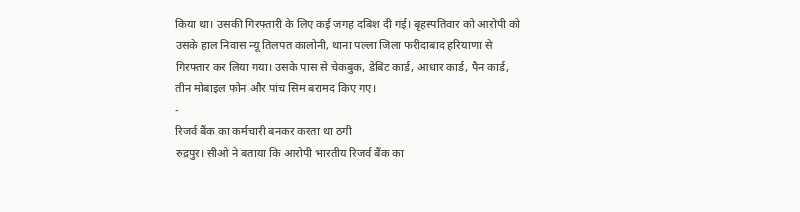किया था। उसकी गिरफ्तारी के लिए कई जगह दबिश दी गई। बृहस्पतिवार को आरोपी को उसके हाल निवास न्यू तिलपत कालोनी, थाना पल्ला जिला फरीदाबाद हरियाणा से गिरफ्तार कर लिया गया। उसके पास से चेकबुक, डेबिट कार्ड, आधार कार्ड, पैन कार्ड, तीन मोबाइल फोन और पांच सिम बरामद किए गए।
-
रिजर्व बैंक का कर्मचारी बनकर करता था ठगी
रुद्रपुर। सीओ ने बताया कि आरोपी भारतीय रिजर्व बैंक का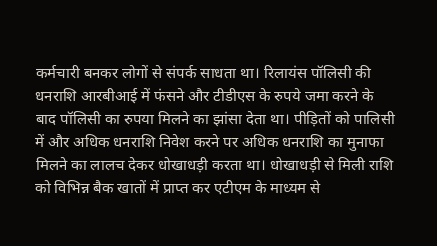कर्मचारी बनकर लोगों से संपर्क साधता था। रिलायंस पॉलिसी की धनराशि आरबीआई में फंसने और टीडीएस के रुपये जमा करने के बाद पॉलिसी का रुपया मिलने का झांसा देता था। पीड़ितों को पालिसी में और अधिक धनराशि निवेश करने पर अधिक धनराशि का मुनाफा मिलने का लालच देकर धोखाधड़ी करता था। धोखाधड़ी से मिली राशि को विभिन्न बैक खातों में प्राप्त कर एटीएम के माध्यम से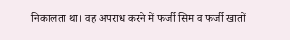निकालता था। वह अपराध करने में फर्जी सिम व फर्जी खातों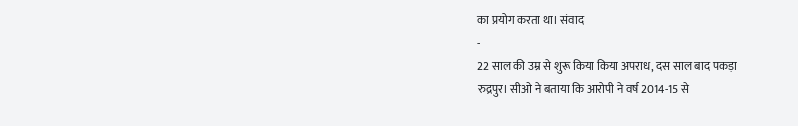का प्रयोग करता था। संवाद
-
22 साल की उम्र से शुरू किया किया अपराध, दस साल बाद पकड़ा
रुद्रपुर। सीओ ने बताया कि आरोपी ने वर्ष 2014-15 से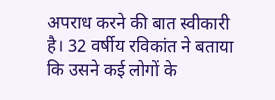अपराध करने की बात स्वीकारी है। 32 वर्षीय रविकांत ने बताया कि उसने कई लोगों के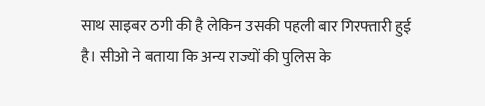साथ साइबर ठगी की है लेकिन उसकी पहली बार गिरफ्तारी हुई है। सीओ ने बताया कि अन्य राज्यों की पुलिस के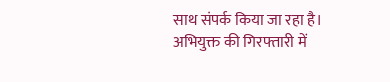साथ संपर्क किया जा रहा है। अभियुक्त की गिरफ्तारी में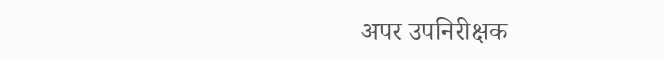अपर उपनिरीक्षक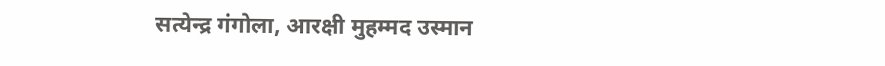सत्येन्द्र गंगोला, आरक्षी मुहम्मद उस्मान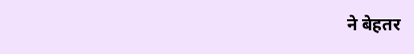ने बेहतर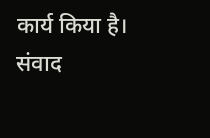कार्य किया है। संवाद